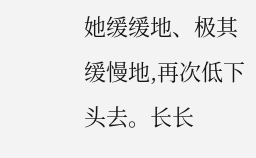她缓缓地、极其缓慢地,再次低下头去。长长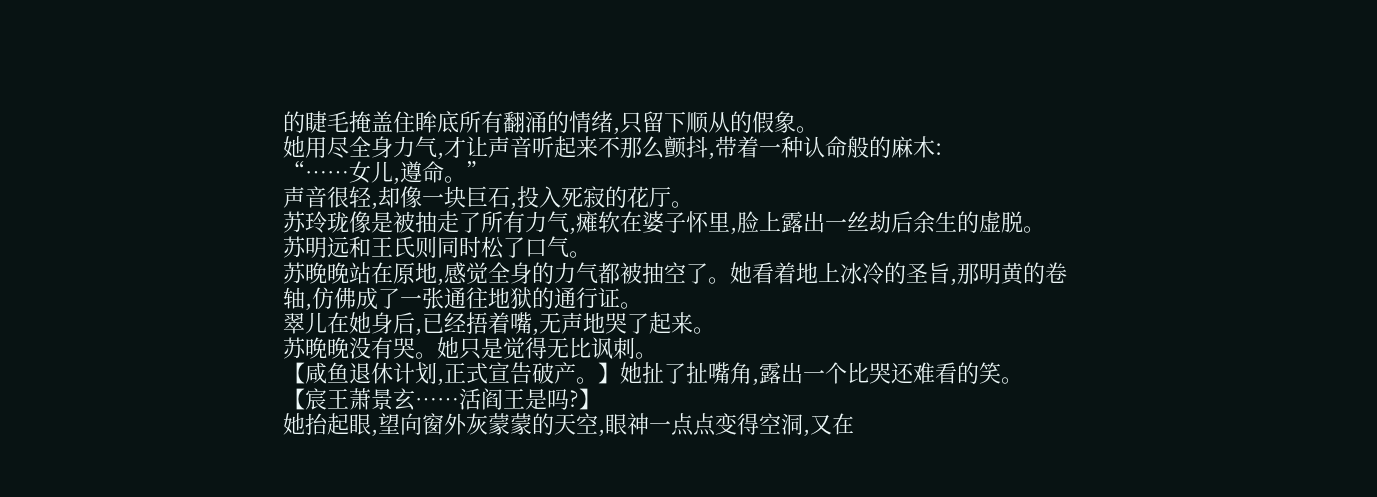的睫毛掩盖住眸底所有翻涌的情绪,只留下顺从的假象。
她用尽全身力气,才让声音听起来不那么颤抖,带着一种认命般的麻木:
“……女儿,遵命。”
声音很轻,却像一块巨石,投入死寂的花厅。
苏玲珑像是被抽走了所有力气,瘫软在婆子怀里,脸上露出一丝劫后余生的虚脱。
苏明远和王氏则同时松了口气。
苏晚晚站在原地,感觉全身的力气都被抽空了。她看着地上冰冷的圣旨,那明黄的卷轴,仿佛成了一张通往地狱的通行证。
翠儿在她身后,已经捂着嘴,无声地哭了起来。
苏晚晚没有哭。她只是觉得无比讽刺。
【咸鱼退休计划,正式宣告破产。】她扯了扯嘴角,露出一个比哭还难看的笑。
【宸王萧景玄……活阎王是吗?】
她抬起眼,望向窗外灰蒙蒙的天空,眼神一点点变得空洞,又在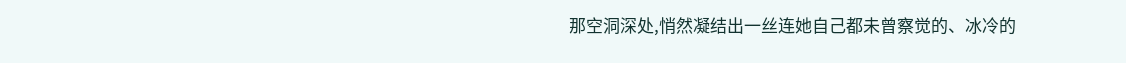那空洞深处,悄然凝结出一丝连她自己都未曾察觉的、冰冷的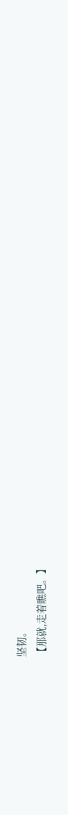坚韧。
【那就,走着瞧吧。】